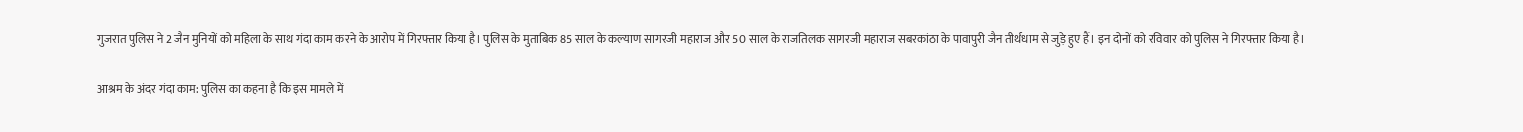गुजरात पुलिस ने 2 जैन मुनियों को महिला के साथ गंदा काम करने के आरोप में गिरफ्तार किया है। पुलिस के मुताबिक 85 साल के कल्याण सागरजी महाराज और 50 साल के राजतिलक सागरजी महाराज सबरकांठा के पावापुरी जैन तीर्थधाम से जुड़े हुए हैं। इन दोनों को रविवार को पुलिस ने गिरफ्तार किया है।

आश्रम के अंदर गंदा काम: पुलिस का कहना है कि इस मामले में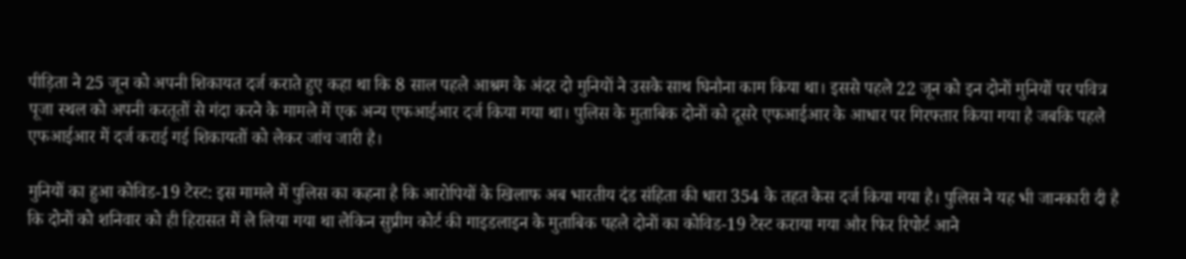पीड़िता ने 25 जून को अपनी शिकायत दर्ज कराते हुए कहा था कि 8 साल पहले आश्रम के अंदर दो मुनियों ने उसके साथ घिनौना काम किया था। इससे पहले 22 जून को इन दोनों मुनियों पर पवित्र पूजा स्थल को अपनी करतूतों से गंदा करने के मामले में एक अन्य एफआईआर दर्ज किया गया था। पुलिस के मुताबिक दोनों को दूसरे एफआईआर के आधार पर गिरफ्तार किया गया है जबकि पहले एफआईआर में दर्ज कराई गई शिकायतों को लेकर जांच जारी है।

मुनियों का हुआ कोविड-19 टेस्ट: इस मामले में पुलिस का कहना है कि आरोपियों के खिलाफ अब भारतीय दंड संहिता की धारा 354 के तहत केस दर्ज किया गया है। पुलिस ने यह भी जानकारी दी है कि दोनों को शनिवार को ही हिरासत में ले लिया गया था लेकिन सुप्रीम कोर्ट की गाइडलाइन के मुताबिक पहले दोनों का कोविड-19 टेस्ट कराया गया और फिर रिपोर्ट आने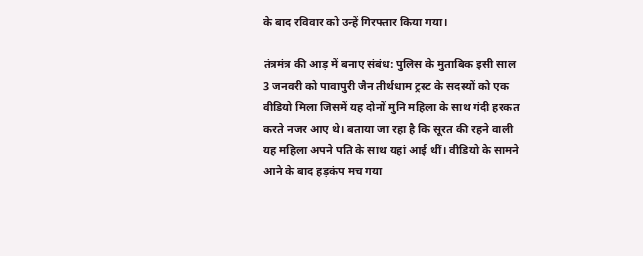के बाद रविवार को उन्हें गिरफ्तार किया गया।

तंत्रमंत्र की आड़ में बनाए संबंध: पुलिस के मुताबिक इसी साल 3 जनवरी को पावापुरी जैन तीर्थधाम ट्रस्ट के सदस्यों को एक वीडियो मिला जिसमें यह दोनों मुनि महिला के साथ गंदी हरकत करते नजर आए थे। बताया जा रहा है कि सूरत की रहने वाली यह महिला अपने पति के साथ यहां आई थीं। वीडियो के सामने आने के बाद हड़कंप मच गया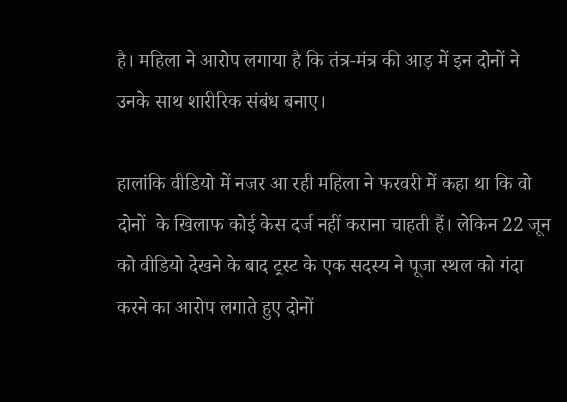है। महिला ने आरोप लगाया है कि तंत्र-मंत्र की आड़ में इन दोनों ने उनके साथ शारीरिक संबंध बनाए।

हालांकि वीडियो में नजर आ रही महिला ने फरवरी में कहा था कि वो दोनों  के खिलाफ कोई केस दर्ज नहीं कराना चाहती हैं। लेकिन 22 जून को वीडियो देखने के बाद ट्रस्ट के एक सदस्य ने पूजा स्थल को गंदा करने का आरोप लगाते हुए दोनों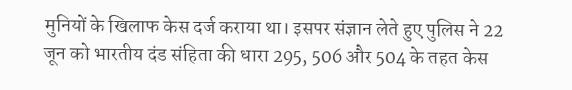मुनियों के खिलाफ केस दर्ज कराया था। इसपर संज्ञान लेते हुए पुलिस ने 22 जून को भारतीय दंड संहिता की धारा 295, 506 और 504 के तहत केस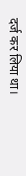दर्ज कर लिया था।